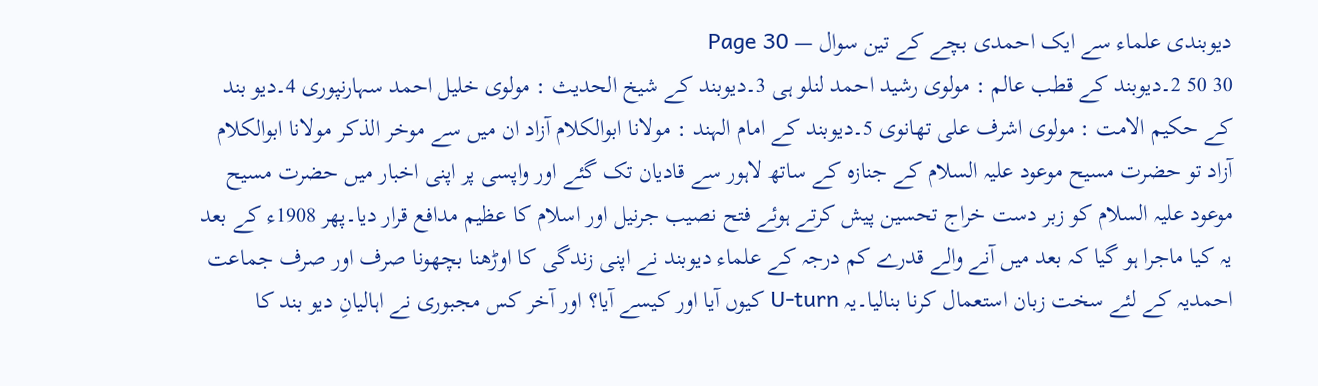دیوبندی علماء سے ایک احمدی بچے کے تین سوال — Page 30
30 50 2۔دیوبند کے قطب عالم : مولوی رشید احمد لنلو ہی 3۔دیوبند کے شیخ الحدیث : مولوی خلیل احمد سہارنپوری 4۔دیو بند کے حکیم الامت : مولوی اشرف علی تھانوی 5۔دیوبند کے امام الہند : مولانا ابوالکلام آزاد ان میں سے موخر الذکر مولانا ابوالکلام آزاد تو حضرت مسیح موعود علیہ السلام کے جنازہ کے ساتھ لاہور سے قادیان تک گئے اور واپسی پر اپنی اخبار میں حضرت مسیح موعود علیہ السلام کو زبر دست خراج تحسین پیش کرتے ہوئے فتح نصیب جرنیل اور اسلام کا عظیم مدافع قرار دیا۔پھر 1908ء کے بعد یہ کیا ماجرا ہو گیا کہ بعد میں آنے والے قدرے کم درجہ کے علماء دیوبند نے اپنی زندگی کا اوڑھنا بچھونا صرف اور صرف جماعت احمدیہ کے لئے سخت زبان استعمال کرنا بنالیا۔یہ U-turn کیوں آیا اور کیسے آیا؟ اور آخر کس مجبوری نے اہالیانِ دیو بند کا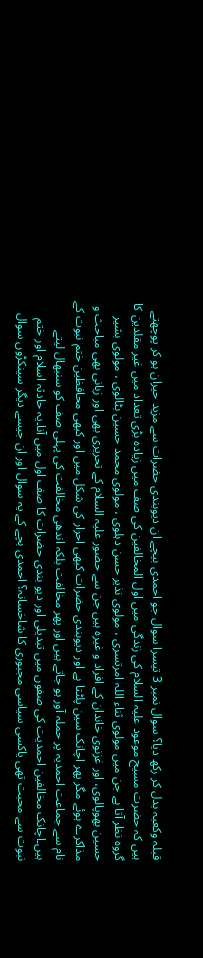قبلہ وکعبہ بدل کر رکھ دیا؟ سوال نمبر 3 تیسرا سوال جو احمدی بیچے ان دیوبندی حضرات سے مزید حیران ہو کر پوچھتے ہیں کہ حضرت مسیح موعود علیہ السلام کی زندگی میں اول المخالفین کی صف میں زیادہ بڑی تعداد میں غیر مقلدین کا گروہ نظر آتا ہے جن میں مولوی ثناء اللہ امرتسری ، مولوی نذیر حسن دہلوی ، مولوی محمد حسین بٹالوی ، مولوی بشیر حسین بھوپالوی، اور غزنوی خاندان کے افراد و غیرہ ہیں جن سے حضور علیہ السلام کے تحریری بھی اور زبانی بھی مباحث و مذاکرے ہوئے مگر پھر اچانک سین پلٹتا ہے اور دیوبندی حضرات کبھی احرار کی شکل میں اور کبھی محافظین ختم نبوت کے نام سے جماعت احمدیہ پر حملہ آور ہو جاتے ہیں اور پھر مخالفت بلکہ اندھی مخالفت کی پہلی صف کو سنبھال لیتے ہیں۔اچانک مخالفین احمدیت کی صفوں میں تبدیلی اور دیو بندی حضرات کا صف اول میں آنا۔یہ حادثہ اسلام اور ختم نبوت سے محبت تھی یاکسی سیاسی مجبوری کا شاخسانہ؟ احمدی بچے کے یہ سوال اور ان جیسے دیگر سینکڑوں سوال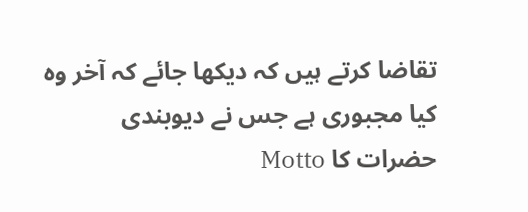تقاضا کرتے ہیں کہ دیکھا جائے کہ آخر وہ کیا مجبوری ہے جس نے دیوبندی حضرات کا Motto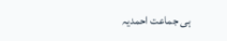ہی جماعت احمدیہ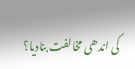کی اندھی مخالفت بنادیا؟